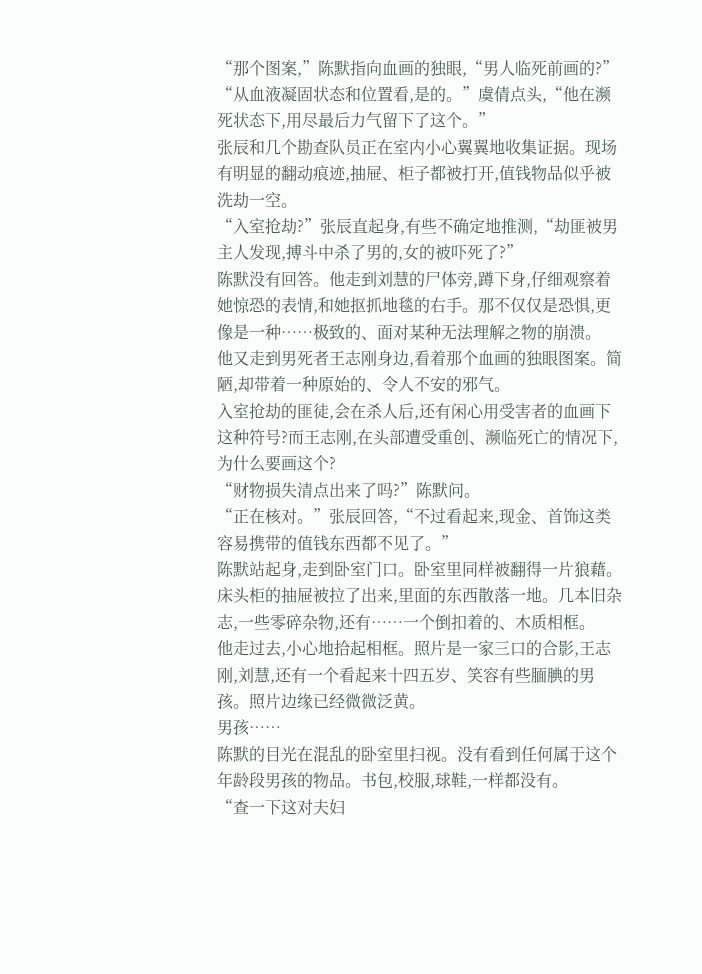“那个图案,”陈默指向血画的独眼,“男人临死前画的?”
“从血液凝固状态和位置看,是的。”虞倩点头,“他在濒死状态下,用尽最后力气留下了这个。”
张辰和几个勘查队员正在室内小心翼翼地收集证据。现场有明显的翻动痕迹,抽屉、柜子都被打开,值钱物品似乎被洗劫一空。
“入室抢劫?”张辰直起身,有些不确定地推测,“劫匪被男主人发现,搏斗中杀了男的,女的被吓死了?”
陈默没有回答。他走到刘慧的尸体旁,蹲下身,仔细观察着她惊恐的表情,和她抠抓地毯的右手。那不仅仅是恐惧,更像是一种……极致的、面对某种无法理解之物的崩溃。
他又走到男死者王志刚身边,看着那个血画的独眼图案。简陋,却带着一种原始的、令人不安的邪气。
入室抢劫的匪徒,会在杀人后,还有闲心用受害者的血画下这种符号?而王志刚,在头部遭受重创、濒临死亡的情况下,为什么要画这个?
“财物损失清点出来了吗?”陈默问。
“正在核对。”张辰回答,“不过看起来,现金、首饰这类容易携带的值钱东西都不见了。”
陈默站起身,走到卧室门口。卧室里同样被翻得一片狼藉。床头柜的抽屉被拉了出来,里面的东西散落一地。几本旧杂志,一些零碎杂物,还有……一个倒扣着的、木质相框。
他走过去,小心地拾起相框。照片是一家三口的合影,王志刚,刘慧,还有一个看起来十四五岁、笑容有些腼腆的男孩。照片边缘已经微微泛黄。
男孩……
陈默的目光在混乱的卧室里扫视。没有看到任何属于这个年龄段男孩的物品。书包,校服,球鞋,一样都没有。
“查一下这对夫妇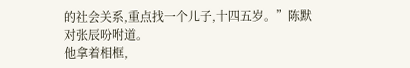的社会关系,重点找一个儿子,十四五岁。”陈默对张辰吩咐道。
他拿着相框,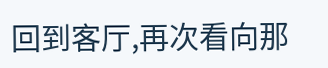回到客厅,再次看向那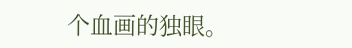个血画的独眼。